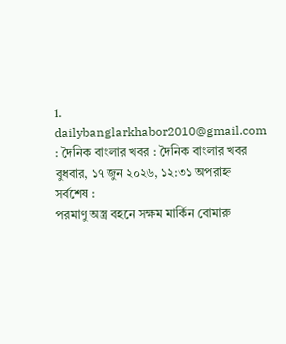1. dailybanglarkhabor2010@gmail.com : দৈনিক বাংলার খবর : দৈনিক বাংলার খবর
বুধবার, ১৭ জুন ২০২৬, ১২:৩১ অপরাহ্ন
সর্বশেষ :
পরমাণু অস্ত্র বহনে সক্ষম মার্কিন বোমারু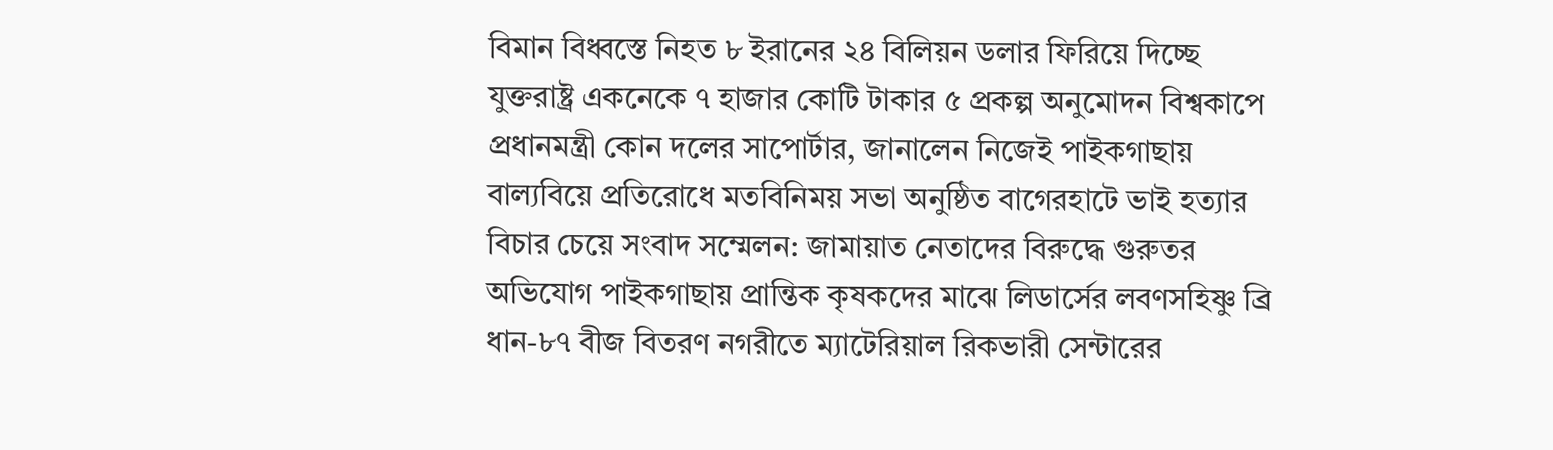বিমান বিধ্বস্তে নিহত ৮ ইরানের ২৪ বিলিয়ন ডলার ফিরিয়ে দিচ্ছে যুক্তরাষ্ট্র একনেকে ৭ হাজার কোটি টাকার ৫ প্রকল্প অনুমোদন বিশ্বকাপে প্রধানমন্ত্রী কোন দলের সাপোর্টার, জানালেন নিজেই পাইকগাছায় বাল্যবিয়ে প্রতিরোধে মতবিনিময় সভা অনুষ্ঠিত বাগেরহাটে ভাই হত্যার বিচার চেয়ে সংবাদ সম্মেলন: জামায়াত নেতাদের বিরুদ্ধে গুরুতর অভিযোগ পাইকগাছায় প্রান্তিক কৃষকদের মাঝে লিডার্সের লবণসহিষ্ণু ব্রি ধান-৮৭ বীজ বিতরণ নগরীতে ম্যাটেরিয়াল রিকভারী সেন্টারের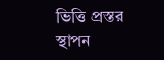ভিত্তি প্রস্তর স্থাপন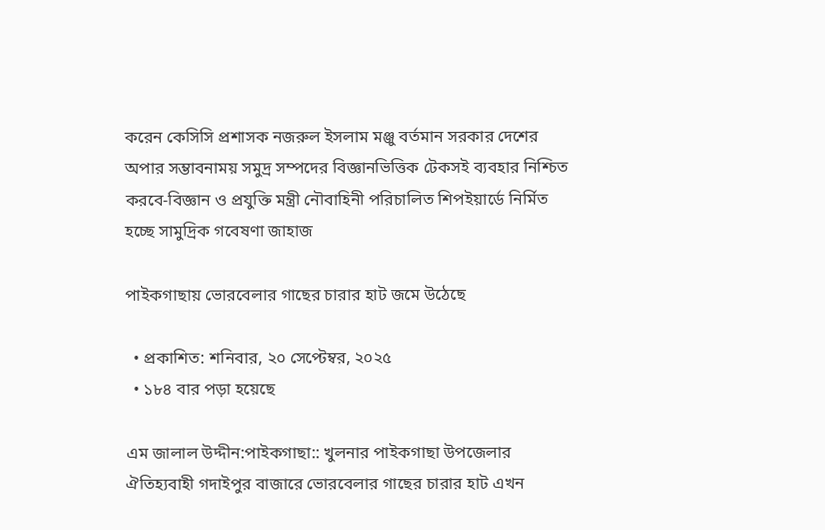করেন কেসিসি প্রশাসক নজরুল ইসলাম মঞ্জু বর্তমান সরকার দেশের অপার সম্ভাবনাময় সমুদ্র সম্পদের বিজ্ঞানভিত্তিক টেকসই ব্যবহার নিশ্চিত করবে-বিজ্ঞান ও প্রযুক্তি মন্ত্রী নৌবাহিনী পরিচালিত শিপইয়ার্ডে নির্মিত হচ্ছে সামুদ্রিক গবেষণা জাহাজ

পাইকগাছায় ভোরবেলার গাছের চারার হাট জমে উঠেছে

  • প্রকাশিত: শনিবার, ২০ সেপ্টেম্বর, ২০২৫
  • ১৮৪ বার পড়া হয়েছে

এম জালাল উদ্দীন:পাইকগাছা:: খুলনার পাইকগাছা উপজেলার ঐতিহ্যবাহী গদাইপুর বাজারে ভোরবেলার গাছের চারার হাট এখন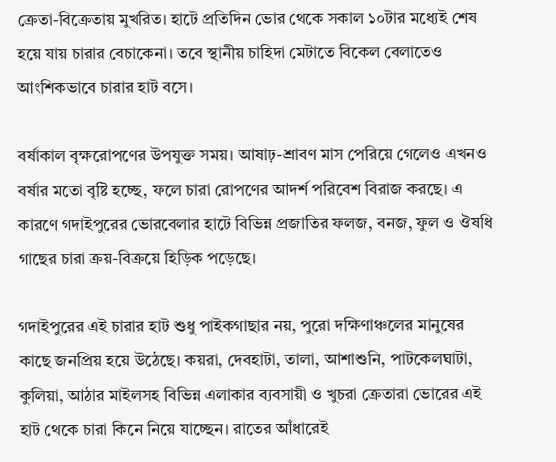ক্রেতা-বিক্রেতায় মুখরিত। হাটে প্রতিদিন ভোর থেকে সকাল ১০টার মধ্যেই শেষ হয়ে যায় চারার বেচাকেনা। তবে স্থানীয় চাহিদা মেটাতে বিকেল বেলাতেও আংশিকভাবে চারার হাট বসে।

বর্ষাকাল বৃক্ষরোপণের উপযুক্ত সময়। আষাঢ়-শ্রাবণ মাস পেরিয়ে গেলেও এখনও বর্ষার মতো বৃষ্টি হচ্ছে, ফলে চারা রোপণের আদর্শ পরিবেশ বিরাজ করছে। এ কারণে গদাইপুরের ভোরবেলার হাটে বিভিন্ন প্রজাতির ফলজ, বনজ, ফুল ও ঔষধি গাছের চারা ক্রয়-বিক্রয়ে হিড়িক পড়েছে।

গদাইপুরের এই চারার হাট শুধু পাইকগাছার নয়, পুরো দক্ষিণাঞ্চলের মানুষের কাছে জনপ্রিয় হয়ে উঠেছে। কয়রা, দেবহাটা, তালা, আশাশুনি, পাটকেলঘাটা, কুলিয়া, আঠার মাইলসহ বিভিন্ন এলাকার ব্যবসায়ী ও খুচরা ক্রেতারা ভোরের এই হাট থেকে চারা কিনে নিয়ে যাচ্ছেন। রাতের আঁধারেই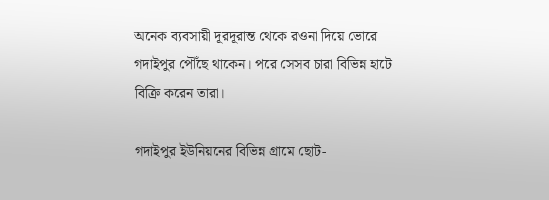অনেক ব্যবসায়ী দূরদূরান্ত থেকে রওনা দিয়ে ভোরে গদাইপুর পৌঁছে থাকেন। পরে সেসব চারা বিভিন্ন হাটে বিক্রি করেন তারা।

গদাইপুর ইউনিয়নের বিভিন্ন গ্রামে ছোট-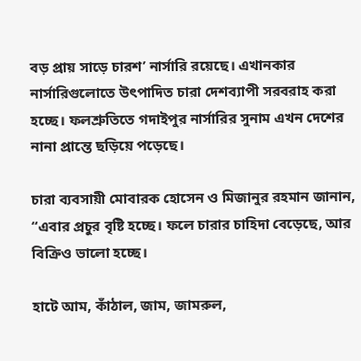বড় প্রায় সাড়ে চারশ’ নার্সারি রয়েছে। এখানকার নার্সারিগুলোতে উৎপাদিত চারা দেশব্যাপী সরবরাহ করা হচ্ছে। ফলশ্রুতিতে গদাইপুর নার্সারির সুনাম এখন দেশের নানা প্রান্তে ছড়িয়ে পড়েছে।

চারা ব্যবসায়ী মোবারক হোসেন ও মিজানুর রহমান জানান, “এবার প্রচুর বৃষ্টি হচ্ছে। ফলে চারার চাহিদা বেড়েছে, আর বিক্রিও ভালো হচ্ছে।

হাটে আম, কাঁঠাল, জাম, জামরুল,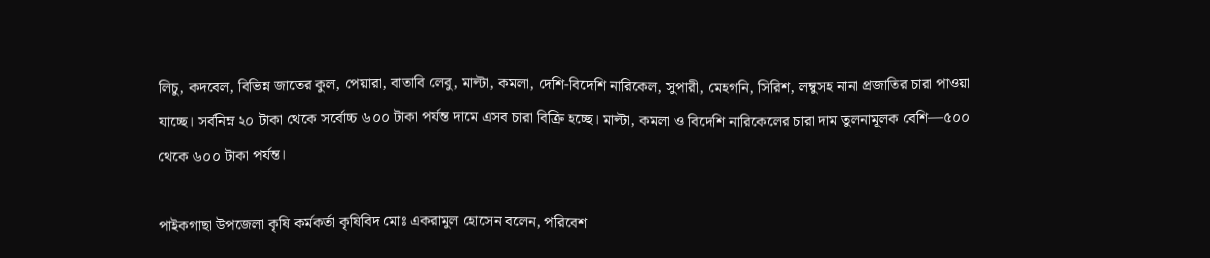লিচু, কদবেল, বিভিন্ন জাতের কুল, পেয়ারা, বাতাবি লেবু, মাল্টা, কমলা, দেশি-বিদেশি নারিকেল, সুপারী, মেহগনি, সিরিশ, লম্বুসহ নানা প্রজাতির চারা পাওয়া যাচ্ছে। সর্বনিম্ন ২০ টাকা থেকে সর্বোচ্চ ৬০০ টাকা পর্যন্ত দামে এসব চারা বিক্রি হচ্ছে। মাল্টা, কমলা ও বিদেশি নারিকেলের চারা দাম তুলনামূলক বেশি—৫০০ থেকে ৬০০ টাকা পর্যন্ত।

পাইকগাছা উপজেলা কৃষি কর্মকর্তা কৃষিবিদ মোঃ একরামুল হোসেন বলেন, পরিবেশ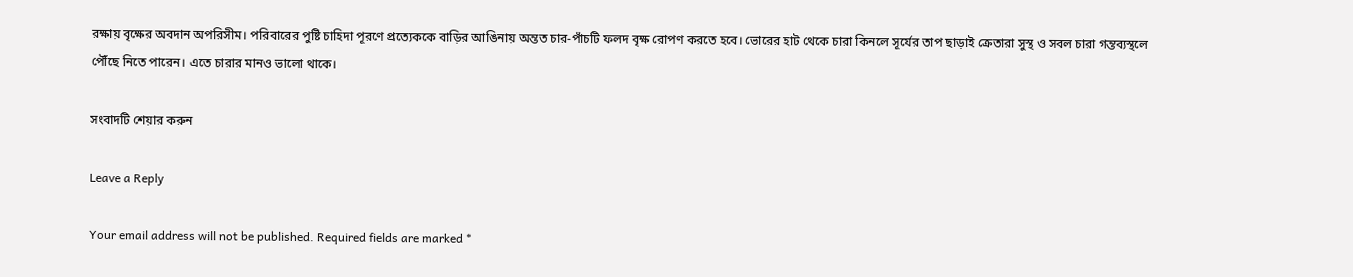রক্ষায় বৃক্ষের অবদান অপরিসীম। পরিবারের পুষ্টি চাহিদা পূরণে প্রত্যেককে বাড়ির আঙিনায় অন্তত চার-পাঁচটি ফলদ বৃক্ষ রোপণ করতে হবে। ভোরের হাট থেকে চারা কিনলে সূর্যের তাপ ছাড়াই ক্রেতারা সুস্থ ও সবল চারা গন্তব্যস্থলে পৌঁছে নিতে পারেন। এতে চারার মানও ভালো থাকে।

সংবাদটি শেয়ার করুন

Leave a Reply

Your email address will not be published. Required fields are marked *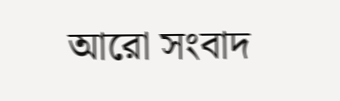আরো সংবাদ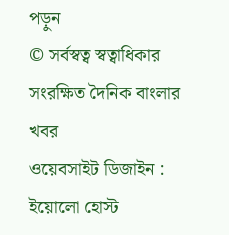পড়ুন
© সর্বস্বত্ব স্বত্বাধিকার সংরক্ষিত দৈনিক বাংলার খবর
ওয়েবসাইট ডিজাইন : ইয়োলো হোস্ট